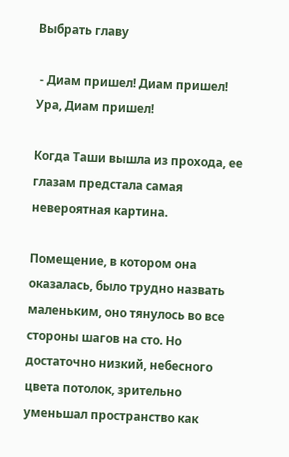Выбрать главу

 - Диам пришел! Диам пришел! Ура, Диам пришел!

Когда Таши вышла из прохода, ее глазам предстала самая невероятная картина.

Помещение, в котором она оказалась, было трудно назвать маленьким, оно тянулось во все стороны шагов на сто. Но достаточно низкий, небесного цвета потолок, зрительно уменьшал пространство как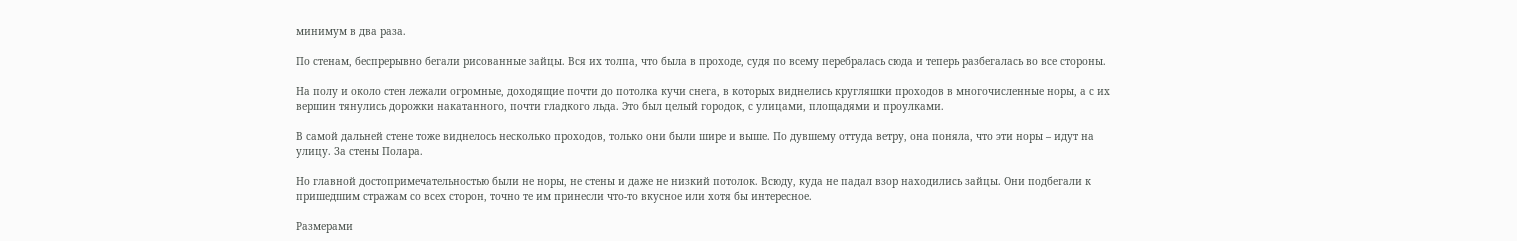минимум в два раза.

По стенам, беспрерывно бегали рисованные зайцы. Вся их толпа, что была в проходе, судя по всему перебралась сюда и теперь разбегалась во все стороны.

На полу и около стен лежали огромные, доходящие почти до потолка кучи снега, в которых виднелись кругляшки проходов в многочисленные норы, а с их вершин тянулись дорожки накатанного, почти гладкого льда. Это был целый городок, с улицами, площадями и проулками.

В самой дальней стене тоже виднелось несколько проходов, только они были шире и выше. По дувшему оттуда ветру, она поняла, что эти норы – идут на улицу. За стены Полара.

Но главной достопримечательностью были не норы, не стены и даже не низкий потолок. Всюду, куда не падал взор находились зайцы. Они подбегали к пришедшим стражам со всех сторон, точно те им принесли что-то вкусное или хотя бы интересное.

Размерами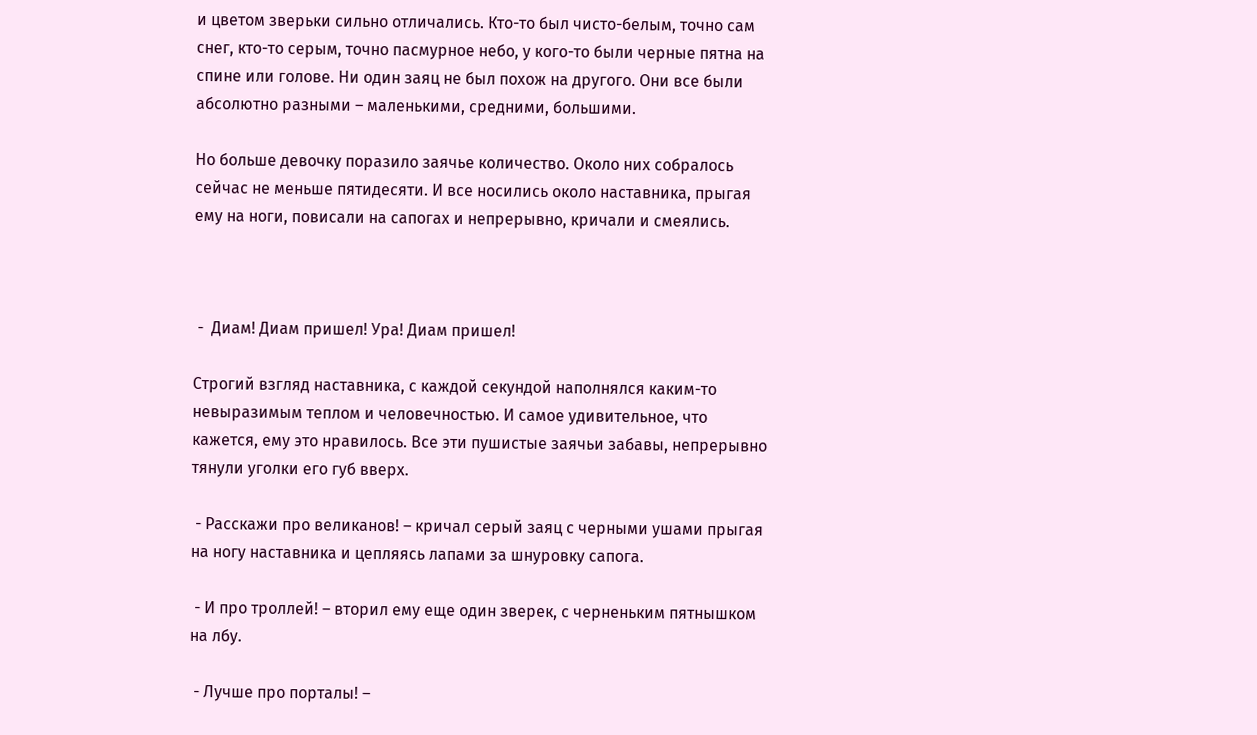и цветом зверьки сильно отличались. Кто-то был чисто-белым, точно сам снег, кто-то серым, точно пасмурное небо, у кого-то были черные пятна на спине или голове. Ни один заяц не был похож на другого. Они все были абсолютно разными – маленькими, средними, большими.

Но больше девочку поразило заячье количество. Около них собралось сейчас не меньше пятидесяти. И все носились около наставника, прыгая ему на ноги, повисали на сапогах и непрерывно, кричали и смеялись.



 -  Диам! Диам пришел! Ура! Диам пришел!

Строгий взгляд наставника, с каждой секундой наполнялся каким-то невыразимым теплом и человечностью. И самое удивительное, что кажется, ему это нравилось. Все эти пушистые заячьи забавы, непрерывно тянули уголки его губ вверх.

 - Расскажи про великанов! – кричал серый заяц с черными ушами прыгая на ногу наставника и цепляясь лапами за шнуровку сапога.

 - И про троллей! – вторил ему еще один зверек, с черненьким пятнышком на лбу.

 - Лучше про порталы! –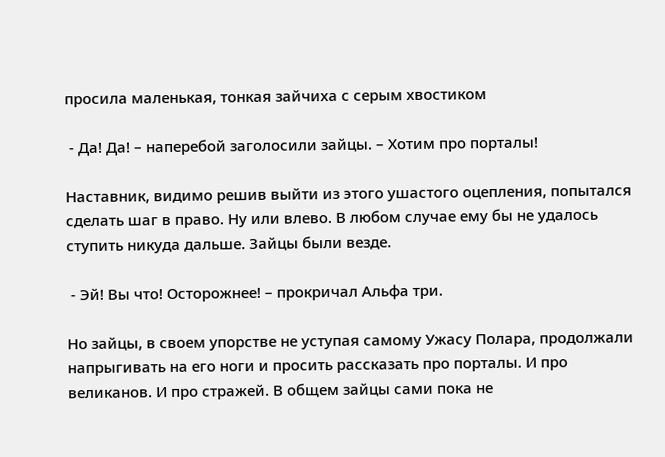просила маленькая, тонкая зайчиха с серым хвостиком

 - Да! Да! – наперебой заголосили зайцы. – Хотим про порталы!

Наставник, видимо решив выйти из этого ушастого оцепления, попытался сделать шаг в право. Ну или влево. В любом случае ему бы не удалось ступить никуда дальше. Зайцы были везде.

 - Эй! Вы что! Осторожнее! – прокричал Альфа три.

Но зайцы, в своем упорстве не уступая самому Ужасу Полара, продолжали напрыгивать на его ноги и просить рассказать про порталы. И про великанов. И про стражей. В общем зайцы сами пока не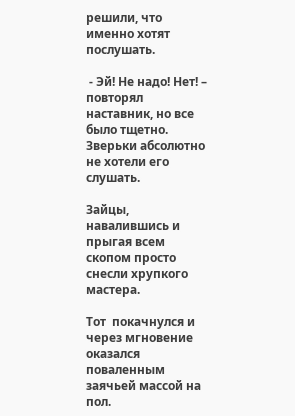решили, что именно хотят послушать.

 - Эй! Не надо! Нет! – повторял наставник, но все было тщетно. Зверьки абсолютно не хотели его слушать.

Зайцы, навалившись и прыгая всем скопом просто снесли хрупкого мастера.

Тот  покачнулся и через мгновение оказался поваленным заячьей массой на пол.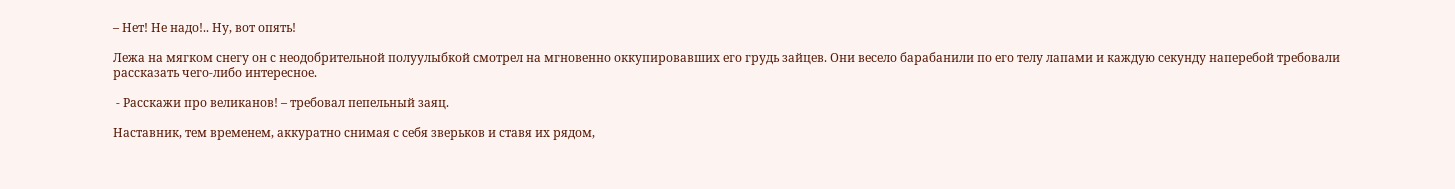– Нет! Не надо!.. Ну, вот опять!

Лежа на мягком снегу он с неодобрительной полуулыбкой смотрел на мгновенно оккупировавших его грудь зайцев. Они весело барабанили по его телу лапами и каждую секунду наперебой требовали рассказать чего-либо интересное.

 - Расскажи про великанов! – требовал пепельный заяц.

Наставник, тем временем, аккуратно снимая с себя зверьков и ставя их рядом,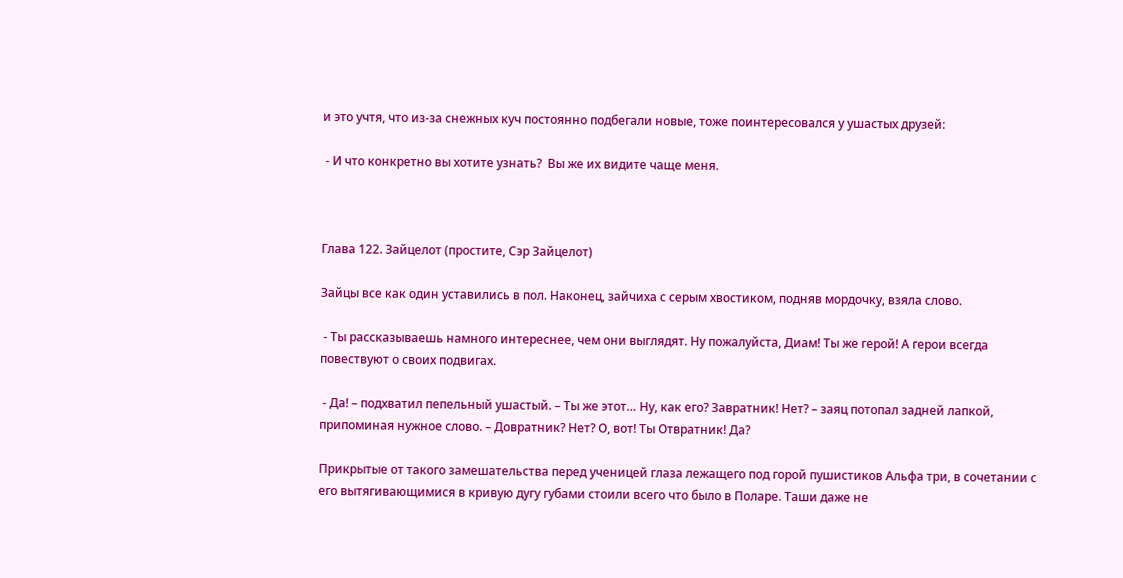и это учтя, что из-за снежных куч постоянно подбегали новые, тоже поинтересовался у ушастых друзей:

 - И что конкретно вы хотите узнать?  Вы же их видите чаще меня.



Глава 122. Зайцелот (простите, Сэр Зайцелот)

Зайцы все как один уставились в пол. Наконец, зайчиха с серым хвостиком, подняв мордочку, взяла слово.

 - Ты рассказываешь намного интереснее, чем они выглядят. Ну пожалуйста, Диам! Ты же герой! А герои всегда повествуют о своих подвигах.

 - Да! – подхватил пепельный ушастый. – Ты же этот… Ну, как его? Завратник! Нет? – заяц потопал задней лапкой, припоминая нужное слово. – Довратник? Нет? О, вот! Ты Отвратник! Да?

Прикрытые от такого замешательства перед ученицей глаза лежащего под горой пушистиков Альфа три, в сочетании с его вытягивающимися в кривую дугу губами стоили всего что было в Поларе. Таши даже не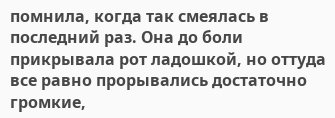помнила, когда так смеялась в последний раз. Она до боли прикрывала рот ладошкой, но оттуда все равно прорывались достаточно громкие,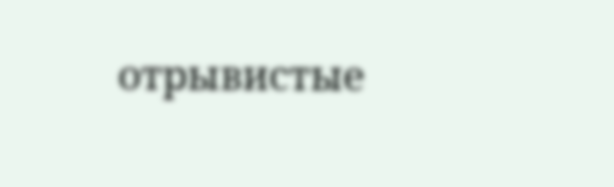отрывистые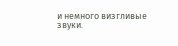и немного визгливые звуки.